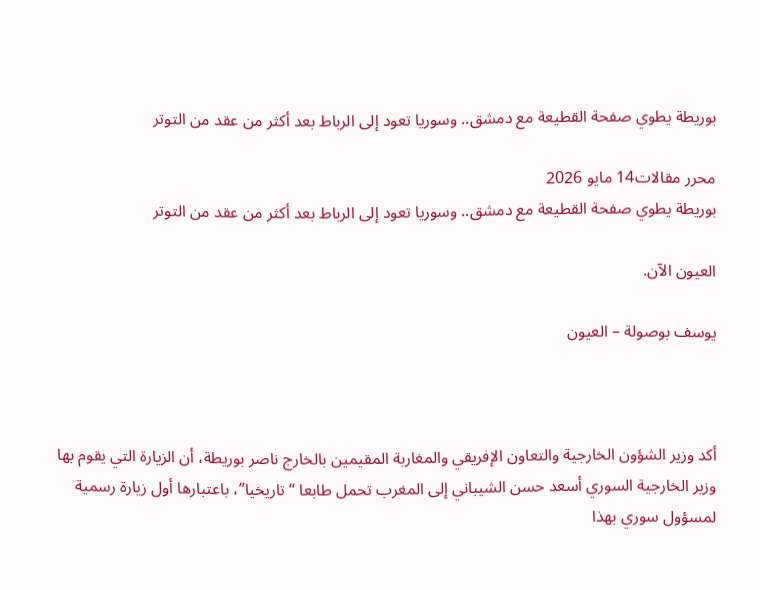بوريطة يطوي صفحة القطيعة مع دمشق.. وسوريا تعود إلى الرباط بعد أكثر من عقد من التوتر

محرر مقالات14 مايو 2026
بوريطة يطوي صفحة القطيعة مع دمشق.. وسوريا تعود إلى الرباط بعد أكثر من عقد من التوتر

العيون الآن.

يوسف بوصولة – العيون



أكد وزير الشؤون الخارجية والتعاون الإفريقي والمغاربة المقيمين بالخارج ناصر بوريطة، أن الزيارة التي يقوم بها وزير الخارجية السوري أسعد حسن الشيباني إلى المغرب تحمل طابعا “تاريخيا”، باعتبارها أول زيارة رسمية لمسؤول سوري بهذا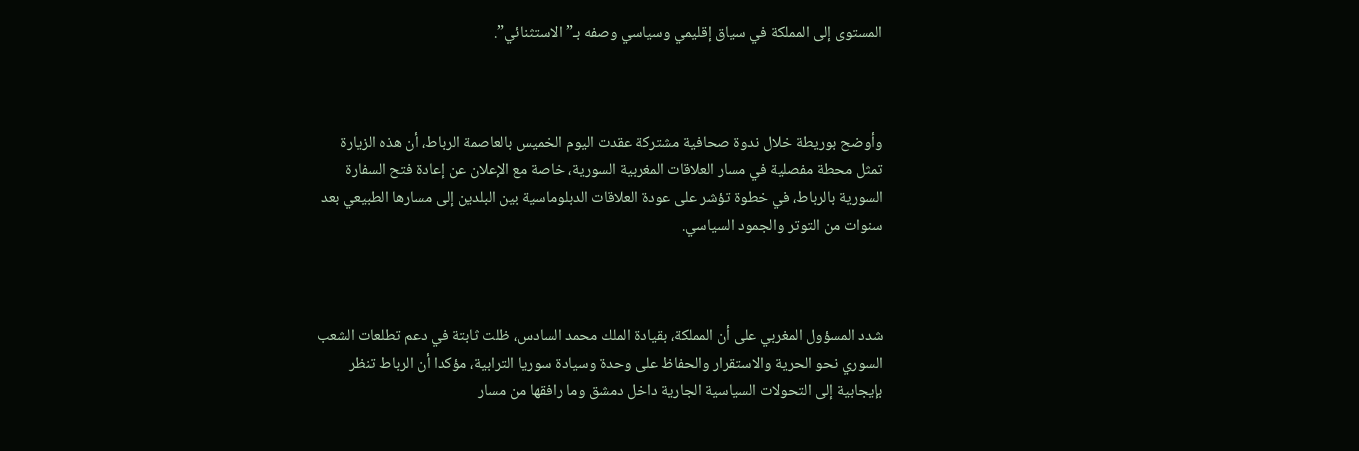المستوى إلى المملكة في سياق إقليمي وسياسي وصفه بـ”الاستثنائي”.



وأوضح بوريطة خلال ندوة صحافية مشتركة عقدت اليوم الخميس بالعاصمة الرباط، أن هذه الزيارة تمثل محطة مفصلية في مسار العلاقات المغربية السورية، خاصة مع الإعلان عن إعادة فتح السفارة السورية بالرباط، في خطوة تؤشر على عودة العلاقات الدبلوماسية بين البلدين إلى مسارها الطبيعي بعد سنوات من التوتر والجمود السياسي.



شدد المسؤول المغربي على أن المملكة، بقيادة الملك محمد السادس، ظلت ثابتة في دعم تطلعات الشعب السوري نحو الحرية والاستقرار والحفاظ على وحدة وسيادة سوريا الترابية، مؤكدا أن الرباط تنظر بإيجابية إلى التحولات السياسية الجارية داخل دمشق وما رافقها من مسار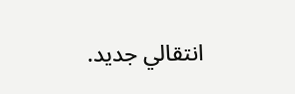انتقالي جديد.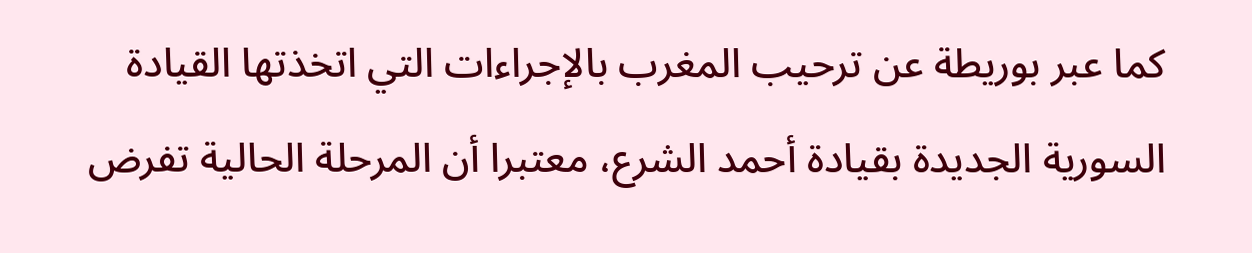كما عبر بوريطة عن ترحيب المغرب بالإجراءات التي اتخذتها القيادة السورية الجديدة بقيادة أحمد الشرع، معتبرا أن المرحلة الحالية تفرض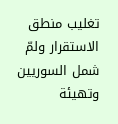تغليب منطق الاستقرار ولمّ شمل السوريين وتهيئة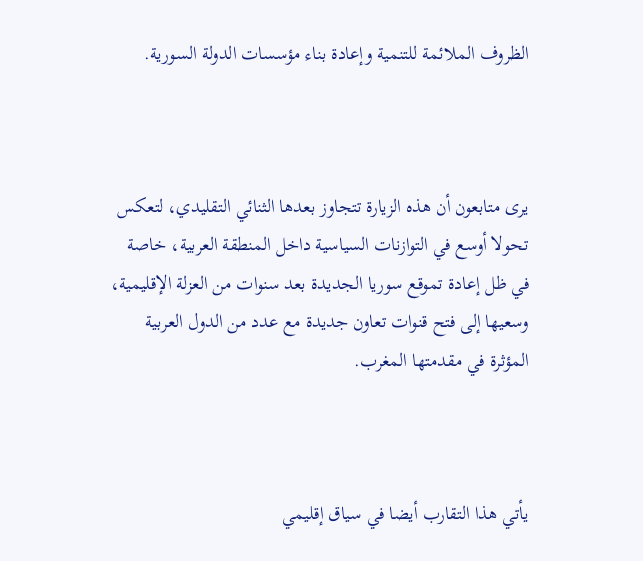الظروف الملائمة للتنمية وإعادة بناء مؤسسات الدولة السورية.



يرى متابعون أن هذه الزيارة تتجاوز بعدها الثنائي التقليدي، لتعكس تحولا أوسع في التوازنات السياسية داخل المنطقة العربية، خاصة في ظل إعادة تموقع سوريا الجديدة بعد سنوات من العزلة الإقليمية، وسعيها إلى فتح قنوات تعاون جديدة مع عدد من الدول العربية المؤثرة في مقدمتها المغرب.



يأتي هذا التقارب أيضا في سياق إقليمي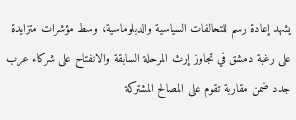يشهد إعادة رسم للتحالفات السياسية والدبلوماسية، وسط مؤشرات متزايدة على رغبة دمشق في تجاوز إرث المرحلة السابقة والانفتاح على شركاء عرب جدد ضمن مقاربة تقوم على المصالح المشتركة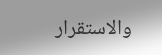والاستقرار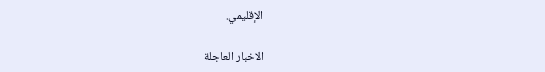الإقليمي.

الاخبار العاجلة